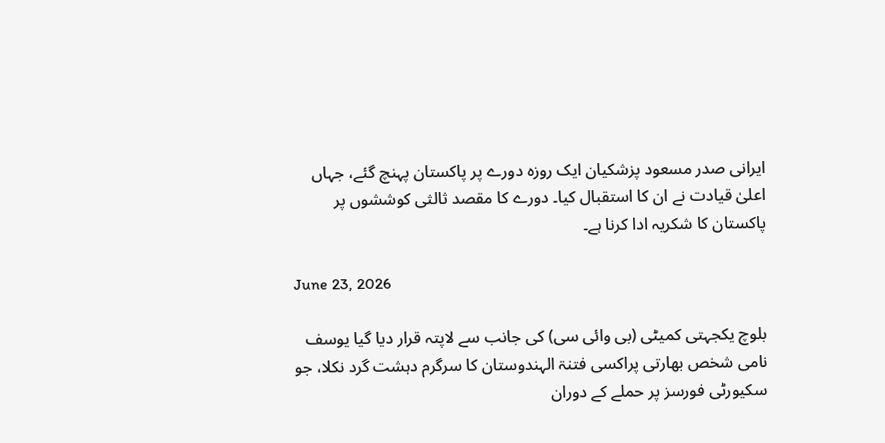ایرانی صدر مسعود پزشکیان ایک روزہ دورے پر پاکستان پہنچ گئے، جہاں اعلیٰ قیادت نے ان کا استقبال کیا۔ دورے کا مقصد ثالثی کوششوں پر پاکستان کا شکریہ ادا کرنا ہے۔

June 23, 2026

بلوچ یکجہتی کمیٹی (بی وائی سی) کی جانب سے لاپتہ قرار دیا گیا یوسف نامی شخص بھارتی پراکسی فتنۃ الہندوستان کا سرگرم دہشت گرد نکلا، جو سکیورٹی فورسز پر حملے کے دوران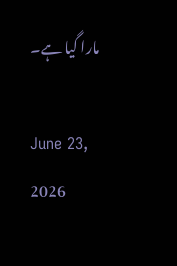مارا گیا ہے۔

June 23, 2026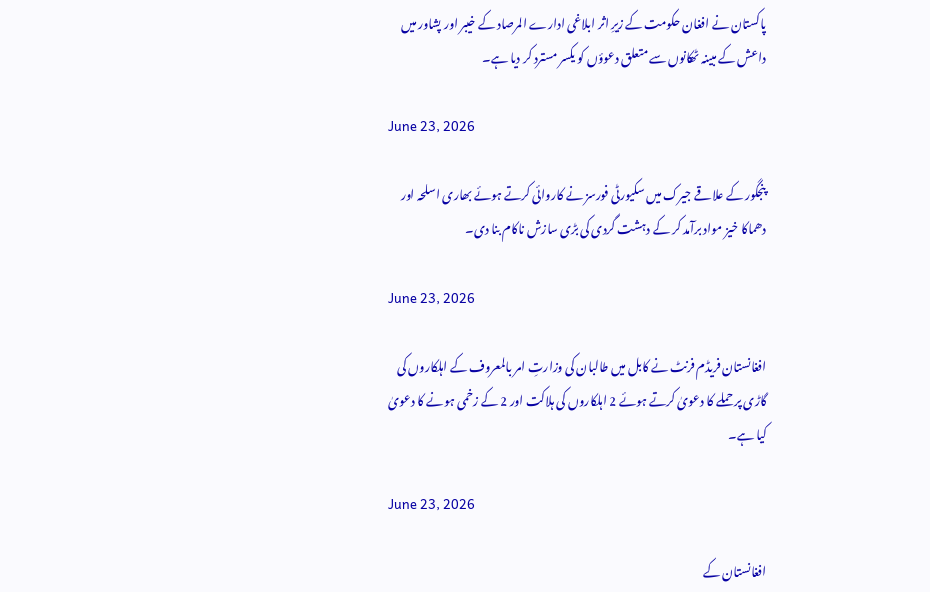پاکستان نے افغان حکومت کے زیرِ اثر ابلاغی ادارے المرصاد کے خیبر اور پشاور میں داعش کے مبینہ ٹھکانوں سے متعلق دعوؤں کو یکسر مسترد کر دیا ہے۔

June 23, 2026

پنجگور کے علاقے جیرک میں سکیورٹی فورسز نے کاروائی کرتے ہوئے بھاری اسلحہ اور دھماکا خیز مواد برآمد کر کے دہشت گردی کی بڑی سازش ناکام بنا دی۔

June 23, 2026

افغانستان فریڈم فرنٹ نے کابل میں طالبان کی وزارتِ امر بالمعروف کے اہلکاروں کی گاڑی پر حملے کا دعویٰ کرتے ہوئے 2 اہلکاروں کی ہلاکت اور 2 کے زخمی ہونے کا دعویٰ کیا ہے۔

June 23, 2026

افغانستان کے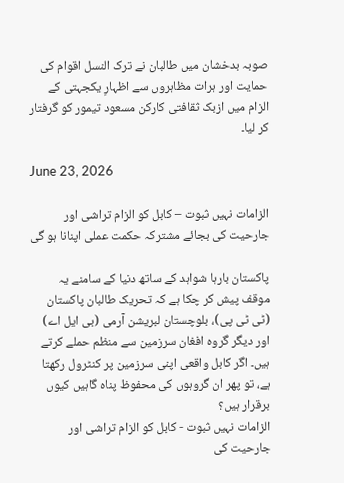صوبہ بدخشان میں طالبان نے ترک النسل اقوام کی حمایت اور ہرات مظاہروں سے اظہارِ یکجہتی کے الزام میں ازبک ثقافتی کارکن مسعود تیمور کو گرفتار کر لیا۔

June 23, 2026

الزامات نہیں ثبوت – کابل کو الزام تراشی اور جارحیت کی بجائے مشترکہ حکمت عملی اپنانا ہو گی

پاکستان بارہا شواہد کے ساتھ دنیا کے سامنے یہ موقف پیش کر چکا ہے کہ تحریک طالبان پاکستان (ٹی ٹی پی)، بلوچستان لبریشن آرمی (بی ایل اے) اور دیگر گروہ افغان سرزمین سے منظم حملے کرتے ہیں۔ اگر کابل واقعی اپنی سرزمین پر کنٹرول رکھتا ہے، تو پھر ان گروہوں کی محفوظ پناہ گاہیں کیوں برقرار ہیں؟
الزامات نہیں ثبوت - کابل کو الزام تراشی اور جارحیت کی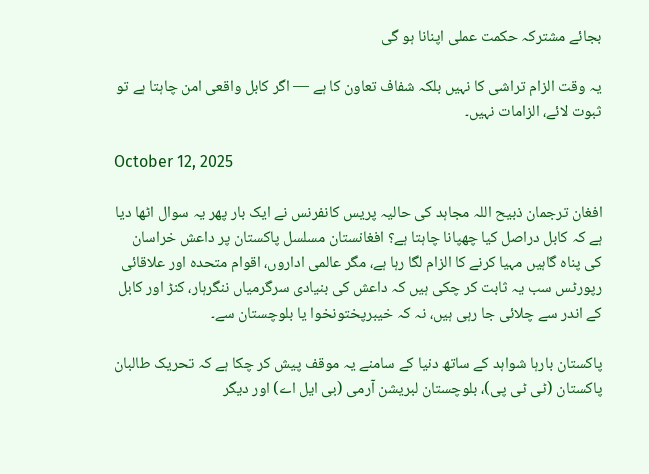بجائے مشترکہ حکمت عملی اپنانا ہو گی

یہ وقت الزام تراشی کا نہیں بلکہ شفاف تعاون کا ہے — اگر کابل واقعی امن چاہتا ہے تو ثبوت لائے، الزامات نہیں۔

October 12, 2025

افغان ترجمان ذبیح اللہ مجاہد کی حالیہ پریس کانفرنس نے ایک بار پھر یہ سوال اٹھا دیا ہے کہ کابل دراصل کیا چھپانا چاہتا ہے؟ افغانستان مسلسل پاکستان پر داعش خراسان کی پناہ گاہیں مہیا کرنے کا الزام لگا رہا ہے، مگر عالمی اداروں، اقوام متحدہ اور علاقائی رپورٹس سب یہ ثابت کر چکی ہیں کہ داعش کی بنیادی سرگرمیاں ننگرہار، کنڑ اور کابل کے اندر سے چلائی جا رہی ہیں، نہ کہ خیبرپختونخوا یا بلوچستان سے۔

پاکستان بارہا شواہد کے ساتھ دنیا کے سامنے یہ موقف پیش کر چکا ہے کہ تحریک طالبان پاکستان (ٹی ٹی پی)، بلوچستان لبریشن آرمی (بی ایل اے) اور دیگر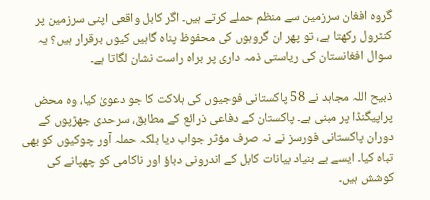گروہ افغان سرزمین سے منظم حملے کرتے ہیں۔ اگر کابل واقعی اپنی سرزمین پر کنٹرول رکھتا ہے، تو پھر ان گروہوں کی محفوظ پناہ گاہیں کیوں برقرار ہیں؟ یہ سوال افغانستان کی ریاستی ذمہ داری پر براہ راست نشان لگاتا ہے۔

ذبیح اللہ مجاہد نے 58 پاکستانی فوجیوں کی ہلاکت کا جو دعویٰ کیا، وہ محض پراپیگنڈا پر مبنی ہے۔ پاکستان کے دفاعی ذرائع کے مطابق، سرحدی جھڑپوں کے دوران پاکستانی فورسز نے نہ صرف مؤثر جواب دیا بلکہ حملہ آور چوکیوں کو بھی تباہ کیا۔ ایسے بے بنیاد بیانات کابل کے اندرونی دباؤ اور ناکامی کو چھپانے کی کوشش ہیں۔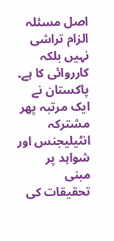اصل مسئلہ الزام تراشی نہیں بلکہ کارروائی کا ہے۔ پاکستان نے ایک مرتبہ پھر مشترکہ انٹیلیجنس اور شواہد پر مبنی تحقیقات کی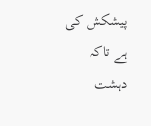پیشکش کی ہے تاکہ دہشت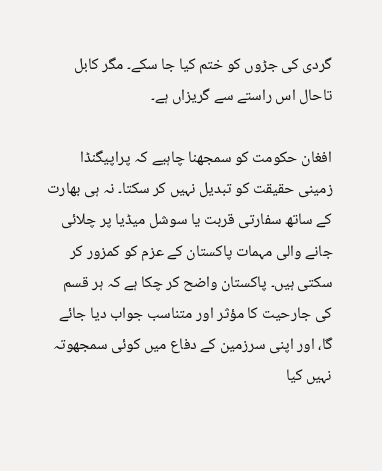گردی کی جڑوں کو ختم کیا جا سکے۔ مگر کابل تاحال اس راستے سے گریزاں ہے۔

افغان حکومت کو سمجھنا چاہیے کہ پراپیگنڈا زمینی حقیقت کو تبدیل نہیں کر سکتا۔ نہ ہی بھارت کے ساتھ سفارتی قربت یا سوشل میڈیا پر چلائی جانے والی مہمات پاکستان کے عزم کو کمزور کر سکتی ہیں۔ پاکستان واضح کر چکا ہے کہ ہر قسم کی جارحیت کا مؤثر اور متناسب جواب دیا جائے گا، اور اپنی سرزمین کے دفاع میں کوئی سمجھوتہ نہیں کیا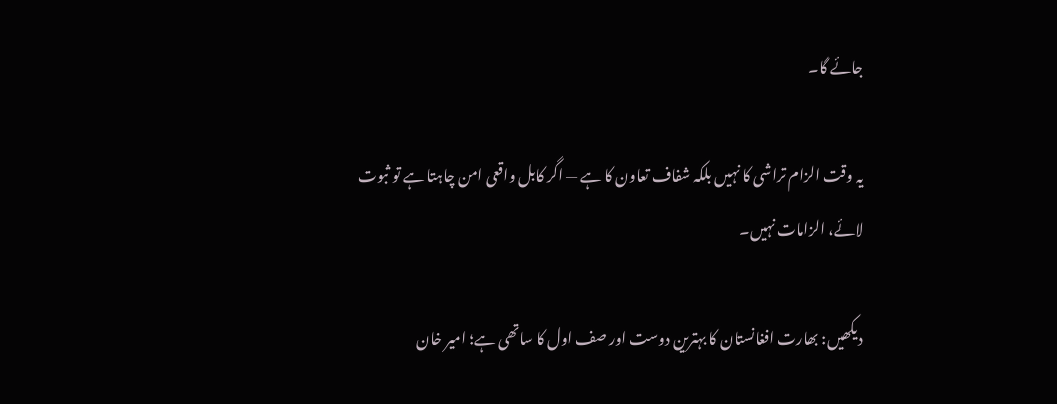جائے گا۔

یہ وقت الزام تراشی کا نہیں بلکہ شفاف تعاون کا ہے — اگر کابل واقعی امن چاہتا ہے تو ثبوت لائے، الزامات نہیں۔

دیکھیں: بھارت افغانستان کا بہترین دوست اور صف اول کا ساتھی ہے؛ امیر خان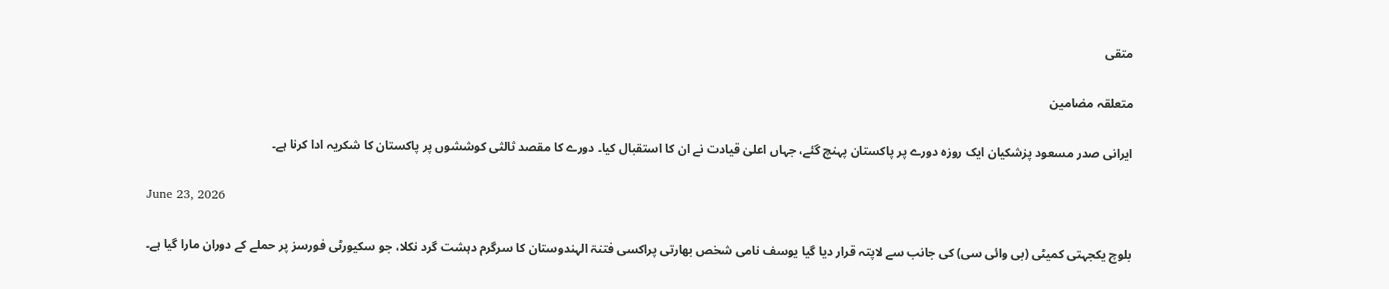متقی

متعلقہ مضامین

ایرانی صدر مسعود پزشکیان ایک روزہ دورے پر پاکستان پہنچ گئے، جہاں اعلیٰ قیادت نے ان کا استقبال کیا۔ دورے کا مقصد ثالثی کوششوں پر پاکستان کا شکریہ ادا کرنا ہے۔

June 23, 2026

بلوچ یکجہتی کمیٹی (بی وائی سی) کی جانب سے لاپتہ قرار دیا گیا یوسف نامی شخص بھارتی پراکسی فتنۃ الہندوستان کا سرگرم دہشت گرد نکلا، جو سکیورٹی فورسز پر حملے کے دوران مارا گیا ہے۔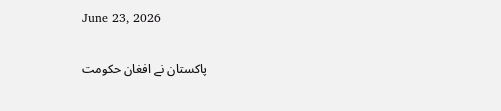June 23, 2026

پاکستان نے افغان حکومت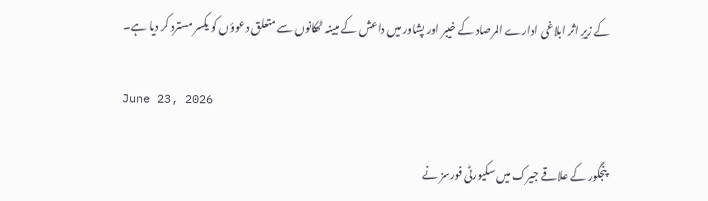کے زیرِ اثر ابلاغی ادارے المرصاد کے خیبر اور پشاور میں داعش کے مبینہ ٹھکانوں سے متعلق دعوؤں کو یکسر مسترد کر دیا ہے۔

June 23, 2026

پنجگور کے علاقے جیرک میں سکیورٹی فورسز نے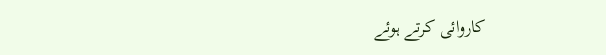کاروائی کرتے ہوئے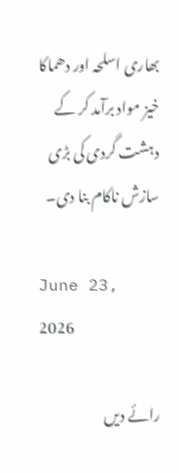بھاری اسلحہ اور دھماکا خیز مواد برآمد کر کے دہشت گردی کی بڑی سازش ناکام بنا دی۔

June 23, 2026

رائے دیں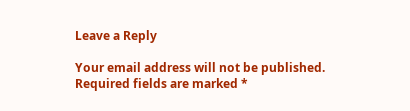Leave a Reply

Your email address will not be published. Required fields are marked *